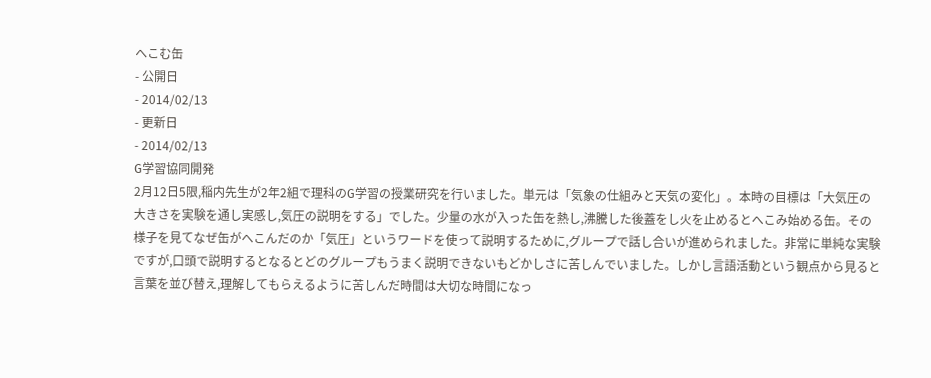へこむ缶
- 公開日
- 2014/02/13
- 更新日
- 2014/02/13
G学習協同開発
2月12日5限,稲内先生が2年2組で理科のG学習の授業研究を行いました。単元は「気象の仕組みと天気の変化」。本時の目標は「大気圧の大きさを実験を通し実感し,気圧の説明をする」でした。少量の水が入った缶を熱し,沸騰した後蓋をし火を止めるとへこみ始める缶。その様子を見てなぜ缶がへこんだのか「気圧」というワードを使って説明するために,グループで話し合いが進められました。非常に単純な実験ですが,口頭で説明するとなるとどのグループもうまく説明できないもどかしさに苦しんでいました。しかし言語活動という観点から見ると言葉を並び替え,理解してもらえるように苦しんだ時間は大切な時間になっ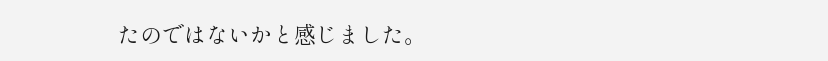たのではないかと感じました。